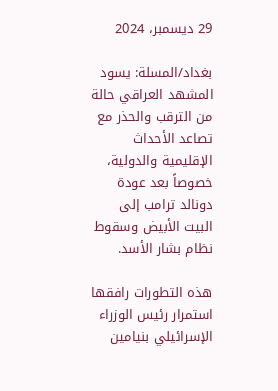29 ديسمبر، 2024

بغداد/المسلة: يسود المشهد العراقي حالة من الترقب والحذر مع تصاعد الأحداث الإقليمية والدولية، خصوصاً بعد عودة دونالد ترامب إلى البيت الأبيض وسقوط نظام بشار الأسد.

هذه التطورات رافقها استمرار رئيس الوزراء الإسرائيلي بنيامين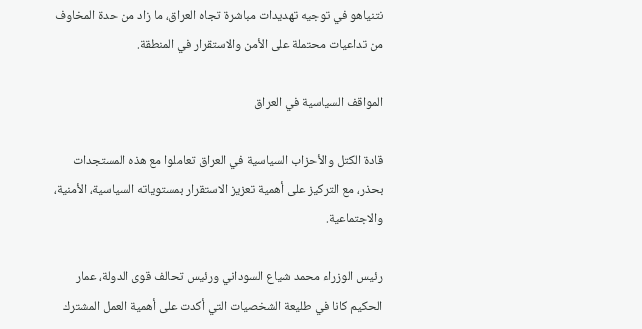نتنياهو في توجيه تهديدات مباشرة تجاه العراق، ما زاد من حدة المخاوف من تداعيات محتملة على الأمن والاستقرار في المنطقة.

المواقف السياسية في العراق

قادة الكتل والأحزاب السياسية في العراق تعاملوا مع هذه المستجدات بحذر، مع التركيز على أهمية تعزيز الاستقرار بمستوياته السياسية، الأمنية، والاجتماعية.

رئيس الوزراء محمد شياع السوداني ورئيس تحالف قوى الدولة، عمار الحكيم كانا في طليعة الشخصيات التي أكدت على أهمية العمل المشترك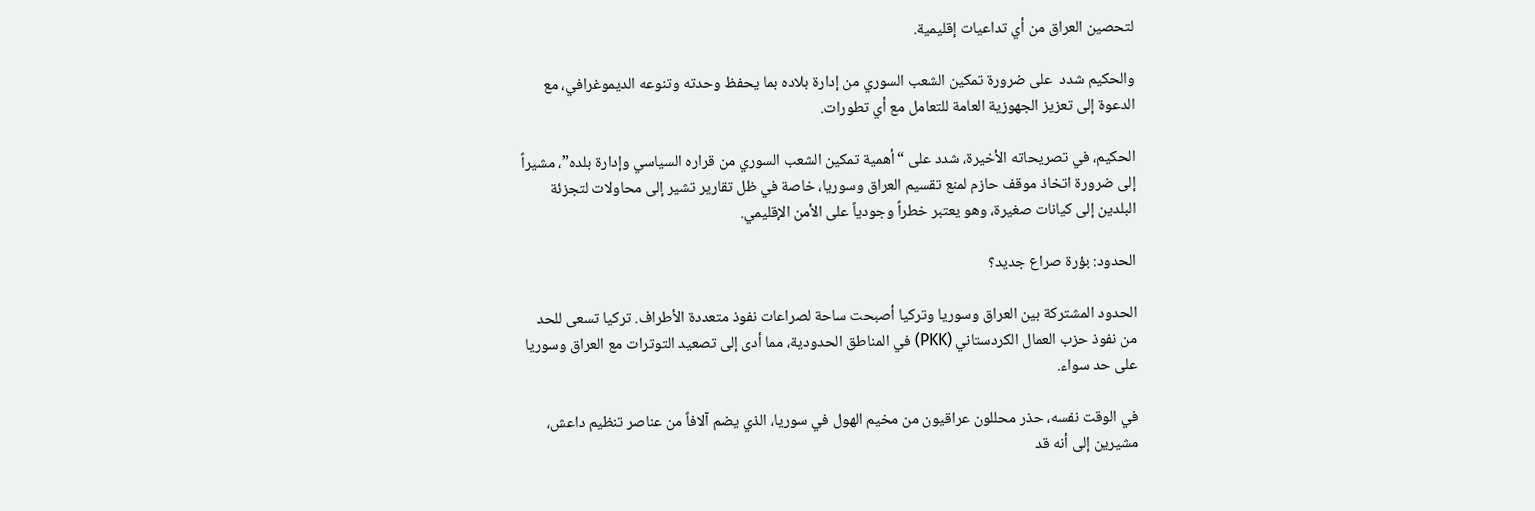لتحصين العراق من أي تداعيات إقليمية.

والحكيم شدد  على ضرورة تمكين الشعب السوري من إدارة بلاده بما يحفظ وحدته وتنوعه الديموغرافي، مع الدعوة إلى تعزيز الجهوزية العامة للتعامل مع أي تطورات.

الحكيم، في تصريحاته الأخيرة، شدد على “أهمية تمكين الشعب السوري من قراره السياسي وإدارة بلده”، مشيراً إلى ضرورة اتخاذ موقف حازم لمنع تقسيم العراق وسوريا، خاصة في ظل تقارير تشير إلى محاولات لتجزئة البلدين إلى كيانات صغيرة، وهو يعتبر خطراً وجودياً على الأمن الإقليمي.

الحدود: بؤرة صراع جديد؟

الحدود المشتركة بين العراق وسوريا وتركيا أصبحت ساحة لصراعات نفوذ متعددة الأطراف. تركيا تسعى للحد من نفوذ حزب العمال الكردستاني (PKK) في المناطق الحدودية، مما أدى إلى تصعيد التوترات مع العراق وسوريا على حد سواء.

في الوقت نفسه، حذر محللون عراقيون من مخيم الهول في سوريا، الذي يضم آلافاً من عناصر تنظيم داعش، مشيرين إلى أنه قد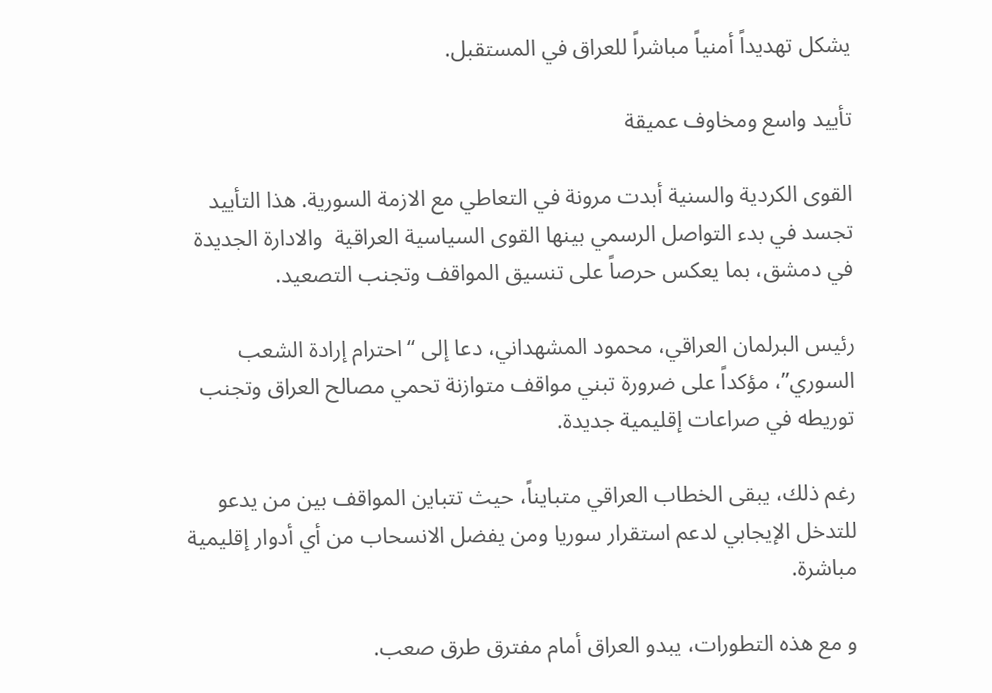يشكل تهديداً أمنياً مباشراً للعراق في المستقبل.

تأييد واسع ومخاوف عميقة

القوى الكردية والسنية أبدت مرونة في التعاطي مع الازمة السورية. هذا التأييد تجسد في بدء التواصل الرسمي بينها القوى السياسية العراقية  والادارة الجديدة في دمشق، بما يعكس حرصاً على تنسيق المواقف وتجنب التصعيد.

رئيس البرلمان العراقي، محمود المشهداني، دعا إلى “احترام إرادة الشعب السوري”، مؤكداً على ضرورة تبني مواقف متوازنة تحمي مصالح العراق وتجنب توريطه في صراعات إقليمية جديدة.

رغم ذلك، يبقى الخطاب العراقي متبايناً، حيث تتباين المواقف بين من يدعو للتدخل الإيجابي لدعم استقرار سوريا ومن يفضل الانسحاب من أي أدوار إقليمية مباشرة.

و مع هذه التطورات، يبدو العراق أمام مفترق طرق صعب.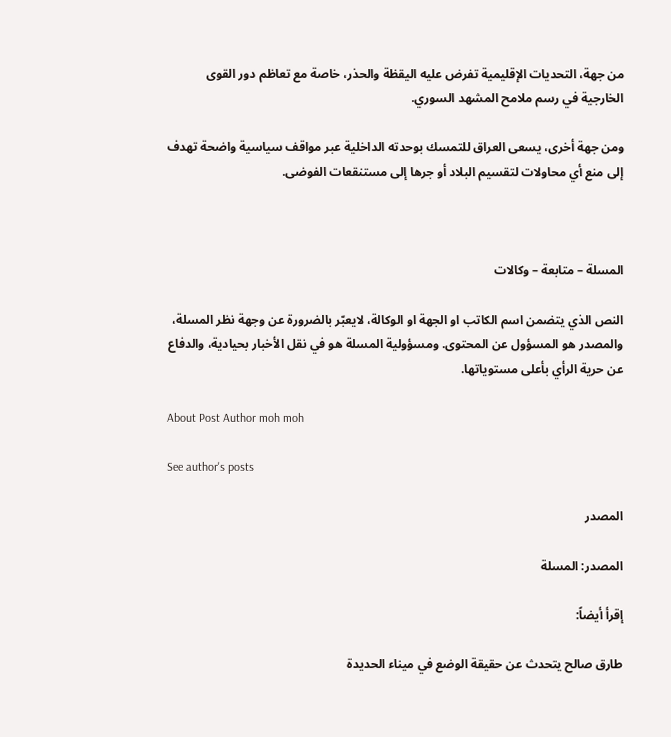من جهة، التحديات الإقليمية تفرض عليه اليقظة والحذر، خاصة مع تعاظم دور القوى الخارجية في رسم ملامح المشهد السوري.

ومن جهة أخرى، يسعى العراق للتمسك بوحدته الداخلية عبر مواقف سياسية واضحة تهدف إلى منع أي محاولات لتقسيم البلاد أو جرها إلى مستنقعات الفوضى.



المسلة – متابعة – وكالات

النص الذي يتضمن اسم الكاتب او الجهة او الوكالة، لايعبّر بالضرورة عن وجهة نظر المسلة، والمصدر هو المسؤول عن المحتوى. ومسؤولية المسلة هو في نقل الأخبار بحيادية، والدفاع عن حرية الرأي بأعلى مستوياتها.

About Post Author moh moh

See author's posts

المصدر

المصدر: المسلة

إقرأ أيضاً:

طارق صالح يتحدث عن حقيقة الوضع في ميناء الحديدة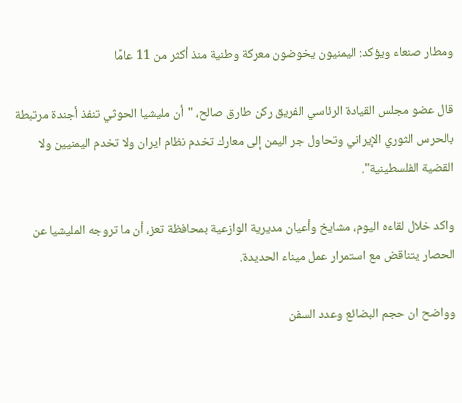ومطار صنعاء ويؤكد: اليمنيون يخوضون معركة وطنية منذ أكثر من 11 عامًا

قال عضو مجلس القيادة الرئاسي الفريق ركن طارق صالح، "أن مليشيا الحوثي تنفذ أجندة مرتبطة بالحرس الثوري الإيراني وتحاول جر اليمن إلى معارك تخدم نظام ايران ولا تخدم اليمنيين ولا القضية الفلسطينية".

واكد خلال لقاءه اليوم، مشايخ وأعيان مديرية الوازعية بمحافظة تعز، أن ما تروجه المليشيا عن الحصار يتناقض مع استمرار عمل ميناء الحديدة.

وواضح ان حجم البضائع وعدد السفن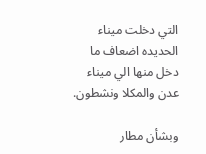التي دخلت ميناء الحديده اضعاف ما دخل منها الي ميناء عدن والمكلا ونشطون.

وبشأن مطار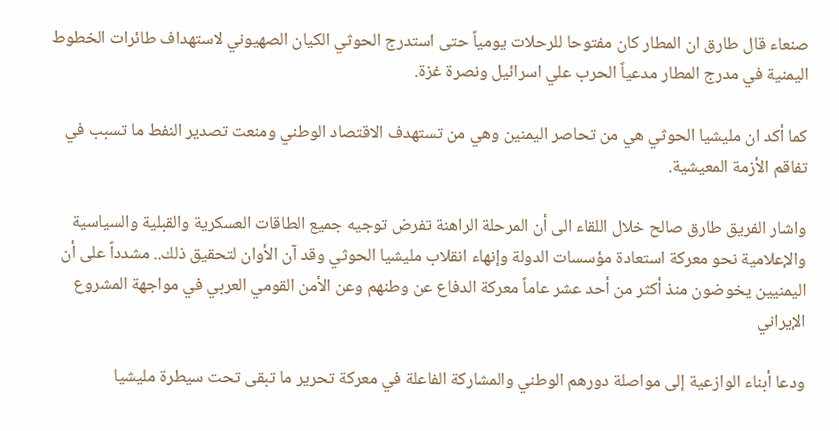صنعاء قال طارق ان المطار كان مفتوحا للرحلات يومياً حتى استدرج الحوثي الكيان الصهيوني لاستهداف طائرات الخطوط اليمنية في مدرج المطار مدعياً الحرب علي اسرائيل ونصرة غزة.

كما أكد ان مليشيا الحوثي هي من تحاصر اليمنين وهي من تستهدف الاقتصاد الوطني ومنعت تصدير النفط ما تسبب في تفاقم الأزمة المعيشية.

واشار الفريق طارق صالح خلال اللقاء الى أن المرحلة الراهنة تفرض توجيه جميع الطاقات العسكرية والقبلية والسياسية والإعلامية نحو معركة استعادة مؤسسات الدولة وإنهاء انقلاب مليشيا الحوثي وقد آن الأوان لتحقيق ذلك.. مشدداً على أن اليمنيين يخوضون منذ أكثر من أحد عشر عاماً معركة الدفاع عن وطنهم وعن الأمن القومي العربي في مواجهة المشروع الإيراني

ودعا أبناء الوازعية إلى مواصلة دورهم الوطني والمشاركة الفاعلة في معركة تحرير ما تبقى تحت سيطرة مليشيا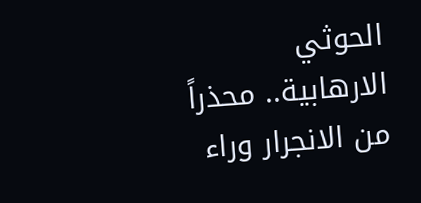الحوثي الارهابية.. محذراً من الانجرار وراء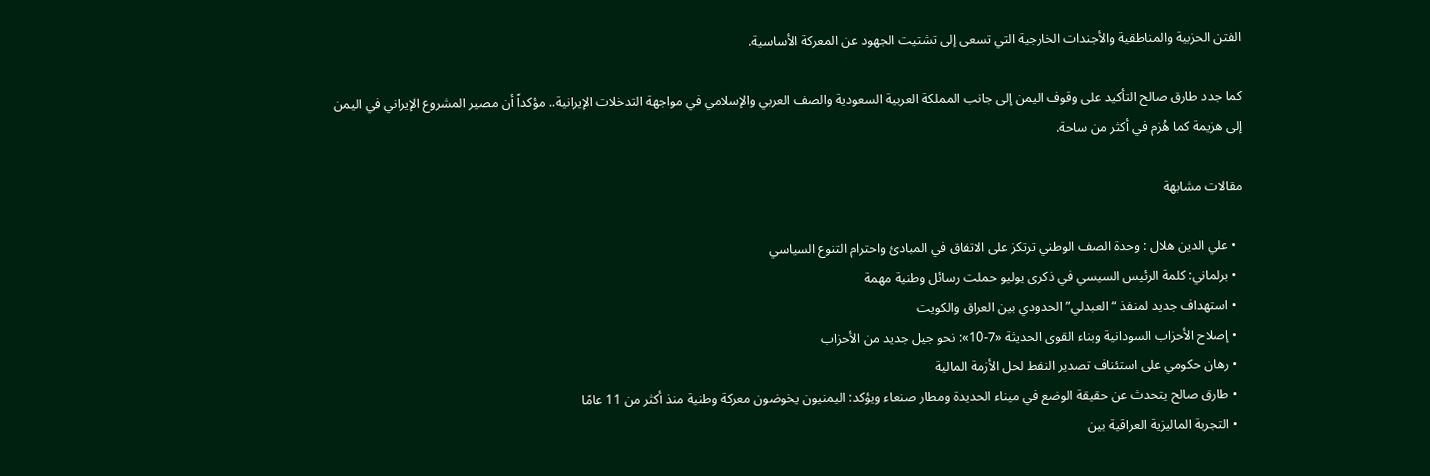الفتن الحزبية والمناطقية والأجندات الخارجية التي تسعى إلى تشتيت الجهود عن المعركة الأساسية.

كما جدد طارق صالح التأكيد على وقوف اليمن إلى جانب المملكة العربية السعودية والصف العربي والإسلامي في مواجهة التدخلات الإيرانية.. مؤكداً أن مصير المشروع الإيراني في اليمن إلى هزيمة كما هُزم في أكثر من ساحة.

مقالات مشابهة

  • علي الدين هلال : وحدة الصف الوطني ترتكز على الاتفاق في المبادئ واحترام التنوع السياسي
  • برلماني: كلمة الرئيس السيسي في ذكرى يوليو حملت رسائل وطنية مهمة
  • استهداف جديد لمنفذ “العبدلي” الحدودي بين العراق والكويت
  • إصلاح الأحزاب السودانية وبناء القوى الحديثة «7-10»: نحو جيل جديد من الأحزاب
  • رهان حكومي على استئناف تصدير النفط لحل الأزمة المالية
  • طارق صالح يتحدث عن حقيقة الوضع في ميناء الحديدة ومطار صنعاء ويؤكد: اليمنيون يخوضون معركة وطنية منذ أكثر من 11 عامًا
  • التجربة الماليزية العراقية بين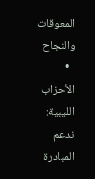المعوقات والنجاح
  • الأحزاب الليبية: ندعم المبادرة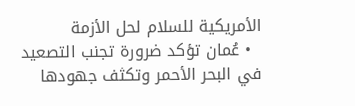الأمريكية للسلام لحل الأزمة
  • عُمان تؤكد ضرورة تجنب التصعيد في البحر الأحمر وتكثف جهودها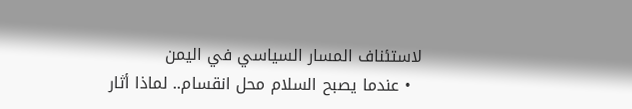لاستئناف المسار السياسي في اليمن
  • عندما يصبح السلام محل انقسام.. لماذا أثار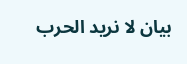بيان لا نريد الحرب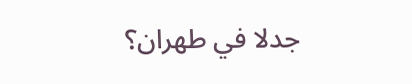جدلا في طهران؟